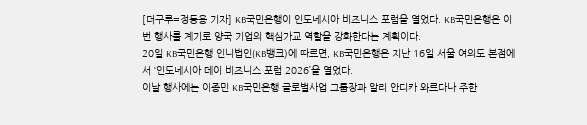[더구루=정등용 기자] KB국민은행이 인도네시아 비즈니스 포럼을 열었다. KB국민은행은 이번 행사를 계기로 양국 기업의 핵심가교 역할을 강화한다는 계획이다.
20일 KB국민은행 인니법인(KB뱅크)에 따르면, KB국민은행은 지난 16일 서울 여의도 본점에서 ‘인도네시아 데이 비즈니스 포럼 2026’을 열었다.
이날 행사에는 이종민 KB국민은행 글로벌사업 그룹장과 알리 안디카 와르다나 주한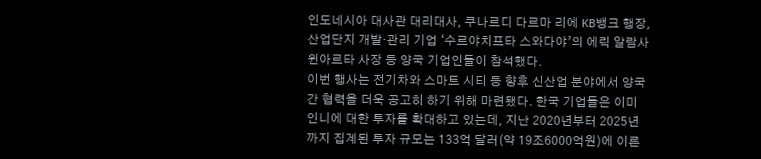인도네시아 대사관 대리대사, 쿠나르디 다르마 리에 KB뱅크 행장, 산업단지 개발·관리 기업 ‘수르야치프타 스와다야’의 에릭 알람사 윈아르타 사장 등 양국 기업인들이 참석했다.
이번 행사는 전기차와 스마트 시티 등 향후 신산업 분야에서 양국 간 협력을 더욱 공고히 하기 위해 마련됐다. 한국 기업들은 이미 인니에 대한 투자를 확대하고 있는데, 지난 2020년부터 2025년까지 집계된 투자 규모는 133억 달러(약 19조6000억원)에 이른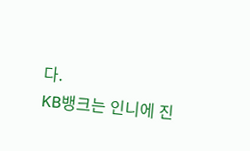다.
KB뱅크는 인니에 진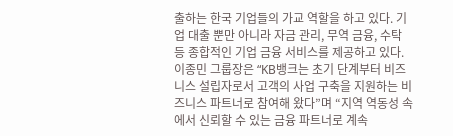출하는 한국 기업들의 가교 역할을 하고 있다. 기업 대출 뿐만 아니라 자금 관리, 무역 금융, 수탁 등 종합적인 기업 금융 서비스를 제공하고 있다.
이종민 그룹장은 “KB뱅크는 초기 단계부터 비즈니스 설립자로서 고객의 사업 구축을 지원하는 비즈니스 파트너로 참여해 왔다”며 “지역 역동성 속에서 신뢰할 수 있는 금융 파트너로 계속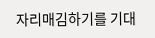자리매김하기를 기대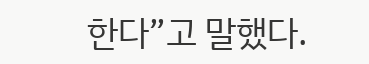한다”고 말했다.